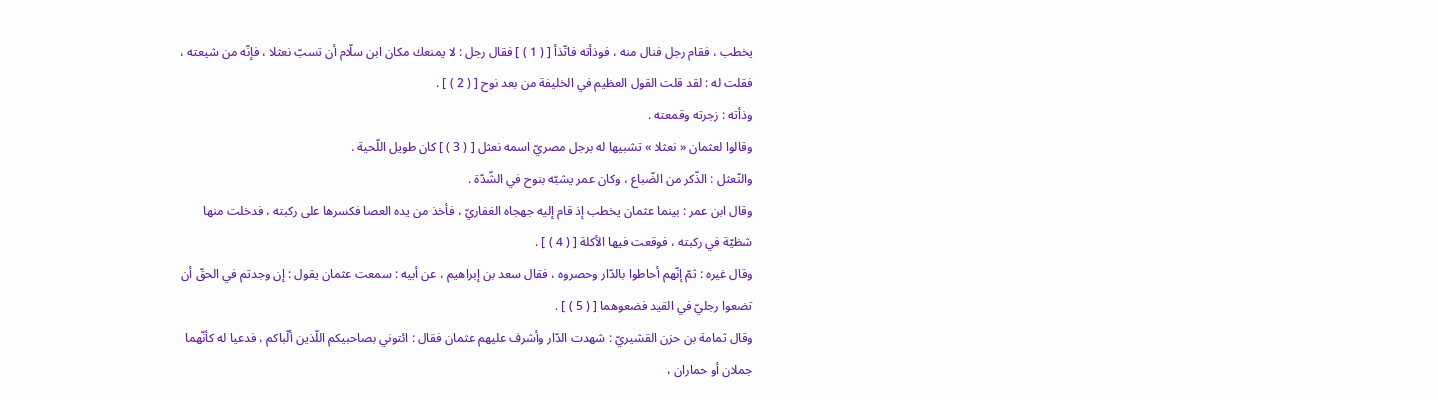يخطب ، فقام رجل فنال منه ، فوذأته فاتّذأ [ ( 1 ) ] فقال رجل : لا يمنعك مكان ابن سلّام أن تسبّ نعثلا ، فإنّه من شيعته ، فقلت له : لقد قلت القول العظيم في الخليفة من بعد نوح [ ( 2 ) ] .
وذأته : زجرته وقمعته .
وقالوا لعثمان « نعثلا » تشبيها له برجل مصريّ اسمه نعثل [ ( 3 ) ] كان طويل اللّحية .
والنّعثل : الذّكر من الضّباع ، وكان عمر يشبّه بنوح في الشّدّة .
وقال ابن عمر : بينما عثمان يخطب إذ قام إليه جهجاه الغفاريّ ، فأخذ من يده العصا فكسرها على ركبته ، فدخلت منها شظيّة في ركبته ، فوقعت فيها الأكلة [ ( 4 ) ] .
وقال غيره : ثمّ إنّهم أحاطوا بالدّار وحصروه ، فقال سعد بن إبراهيم ، عن أبيه : سمعت عثمان يقول : إن وجدتم في الحقّ أن تضعوا رجليّ في القيد فضعوهما [ ( 5 ) ] .
وقال ثمامة بن حزن القشيريّ : شهدت الدّار وأشرف عليهم عثمان فقال : ائتوني بصاحبيكم اللّذين ألّباكم ، فدعيا له كأنّهما جملان أو حماران ،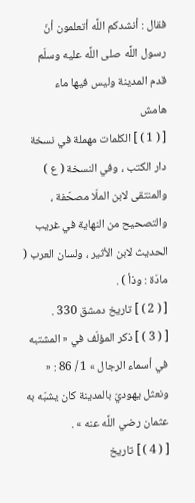فقال : أنشدكم اللَّه أتعلمون أنّ رسول اللَّه صلى اللَّه عليه وسلّم قدم المدينة وليس فيها ماء
هامش
[ ( 1 ) ] الكلمات مهملة في نسخة دار الكتب ، وفي النسخة ( ع ) والمنتقى لابن الملّا مصحّفة ، والتصحيح من النهاية في غريب الحديث لابن الأثير ، ولسان العرب ( مادّة : وذأ ) .
[ ( 2 ) ] تاريخ دمشق 330 .
[ ( 3 ) ] ذكر المؤلّف في « المشتبه في أسماء الرجال » 1 / 86 : « ونعثل يهوديّ بالمدينة كان يشبّه به عثمان رضي اللَّه عنه » .
[ ( 4 ) ] تاريخ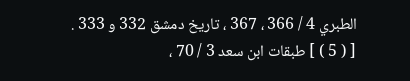الطبري 4 / 366 ، 367 ، تاريخ دمشق 332 و 333 .
[ ( 5 ) ] طبقات ابن سعد 3 / 70 ،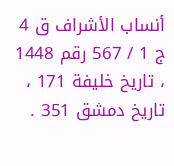أنساب الأشراف ق 4 ج 1 / 567 رقم 1448 ، تاريخ خليفة 171 ، تاريخ دمشق 351 .